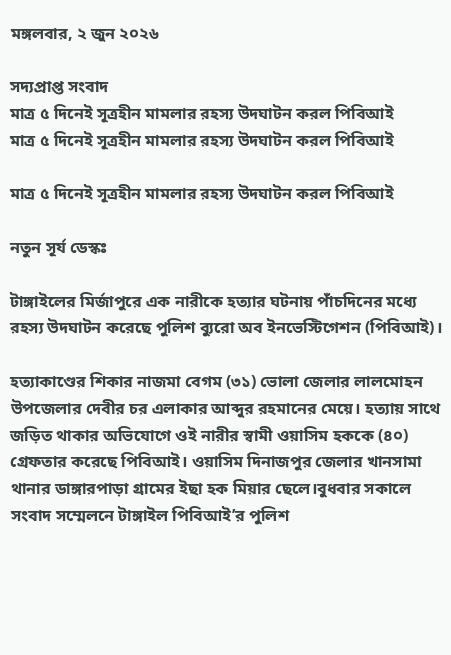মঙ্গলবার, ২ জুন ২০২৬

সদ্যপ্রাপ্ত সংবাদ
মাত্র ৫ দিনেই সূত্রহীন মামলার রহস্য উদঘাটন করল পিবিআই
মাত্র ৫ দিনেই সূত্রহীন মামলার রহস্য উদঘাটন করল পিবিআই

মাত্র ৫ দিনেই সূত্রহীন মামলার রহস্য উদঘাটন করল পিবিআই

নতুন সূর্য ডেস্কঃ

টাঙ্গাইলের মির্জাপুরে এক নারীকে হত্যার ঘটনায় পাঁচদিনের মধ্যে রহস্য উদঘাটন করেছে পুলিশ ব্যুরো অব ইনভেস্টিগেশন (পিবিআই)।

হত্যাকাণ্ডের শিকার নাজমা বেগম (৩১) ভোলা জেলার লালমোহন উপজেলার দেবীর চর এলাকার আব্দুর রহমানের মেয়ে। হত্যায় সাথে জড়িত থাকার অভিযোগে ওই নারীর স্বামী ওয়াসিম হককে (৪০) গ্রেফতার করেছে পিবিআই। ওয়াসিম দিনাজপুর জেলার খানসামা থানার ডাঙ্গারপাড়া গ্রামের ইছা হক মিয়ার ছেলে।বুধবার সকালে সংবাদ সম্মেলনে টাঙ্গাইল পিবিআই’র পুলিশ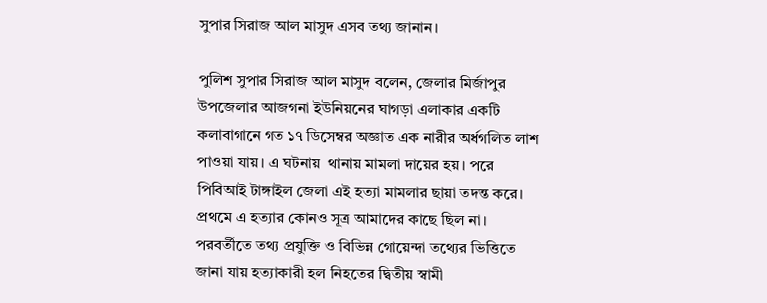সুপার সিরাজ আল মাসুদ এসব তথ্য জানান।

পুলিশ সুপার সিরাজ আল মাসুদ বলেন, জেলার মির্জাপুর উপজেলার আজগনা ইউনিয়নের ঘাগড়া এলাকার একটি কলাবাগানে গত ১৭ ডিসেম্বর অজ্ঞাত এক নারীর অর্ধগলিত লাশ পাওয়া যায়। এ ঘটনায়  থানায় মামলা দায়ের হয়। পরে পিবিআই টাঙ্গাইল জেলা এই হত্যা মামলার ছায়া তদন্ত করে। প্রথমে এ হত্যার কোনও সূত্র আমাদের কাছে ছিল না। পরবর্তীতে তথ্য প্রযুক্তি ও বিভিন্ন গোয়েন্দা তথ্যের ভিত্তিতে জানা যায় হত্যাকারী হল নিহতের দ্বিতীয় স্বামী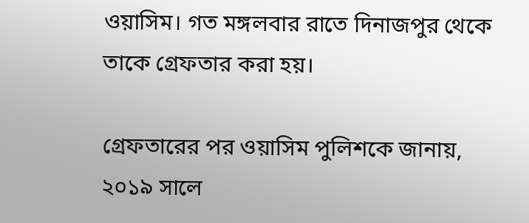ওয়াসিম। গত মঙ্গলবার রাতে দিনাজপুর থেকে তাকে গ্রেফতার করা হয়।

গ্রেফতারের পর ওয়াসিম পুলিশকে জানায়, ২০১৯ সালে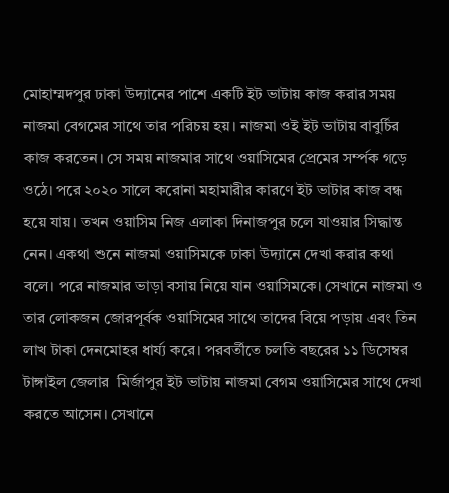মোহাম্মদপুর ঢাকা উদ্যানের পাশে একটি ইট ভাটায় কাজ করার সময় নাজমা বেগমের সাথে তার পরিচয় হয়। নাজমা ওই ইট ভাটায় বাবুর্চির কাজ করতেন। সে সময় নাজমার সাথে ওয়াসিমের প্রেমের সর্ম্পক গড়ে ওঠে। পরে ২০২০ সালে করোনা মহামারীর কারণে ইট ভাটার কাজ বন্ধ হয়ে যায়। তখন ওয়াসিম নিজ এলাকা দিনাজপুর চলে যাওয়ার সিদ্ধান্ত নেন। একথা শুনে নাজমা ওয়াসিমকে ঢাকা উদ্যানে দেখা করার কথা বলে। পরে নাজমার ভাড়া বসায় নিয়ে যান ওয়াসিমকে। সেখানে নাজমা ও তার লোকজন জোরপূর্বক ওয়াসিমের সাথে তাদের বিয়ে পড়ায় এবং তিন লাখ টাকা দেনমোহর ধার্য্য করে। পরবর্তীতে চলতি বছরের ১১ ডিসেম্বর টাঙ্গাইল জেলার  মির্জাপুর ইট ভাটায় নাজমা বেগম ওয়াসিমের সাথে দেখা করতে আসেন। সেখানে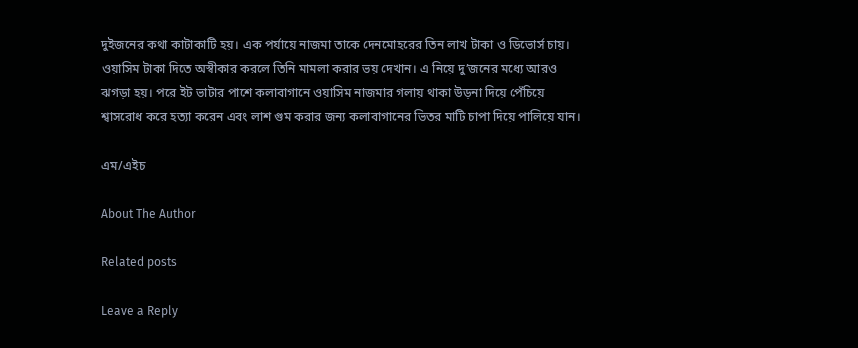দুইজনের কথা কাটাকাটি হয়। এক পর্যায়ে নাজমা তাকে দেনমোহরের তিন লাখ টাকা ও ডিভোর্স চায়। ওয়াসিম টাকা দিতে অস্বীকার করলে তিনি মামলা করার ভয় দেখান। এ নিয়ে দু’জনের মধ্যে আরও ঝগড়া হয়। পরে ইট ভাটার পাশে কলাবাগানে ওয়াসিম নাজমার গলায় থাকা উড়না দিয়ে পেঁচিয়ে শ্বাসরোধ করে হত্যা করেন এবং লাশ গুম করার জন্য কলাবাগানের ভিতর মাটি চাপা দিয়ে পালিয়ে যান।

এম/এইচ

About The Author

Related posts

Leave a Reply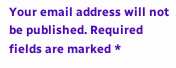Your email address will not be published. Required fields are marked *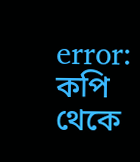error: কপি থেকে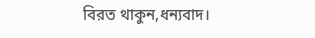বিরত থাকুন,ধন্যবাদ।